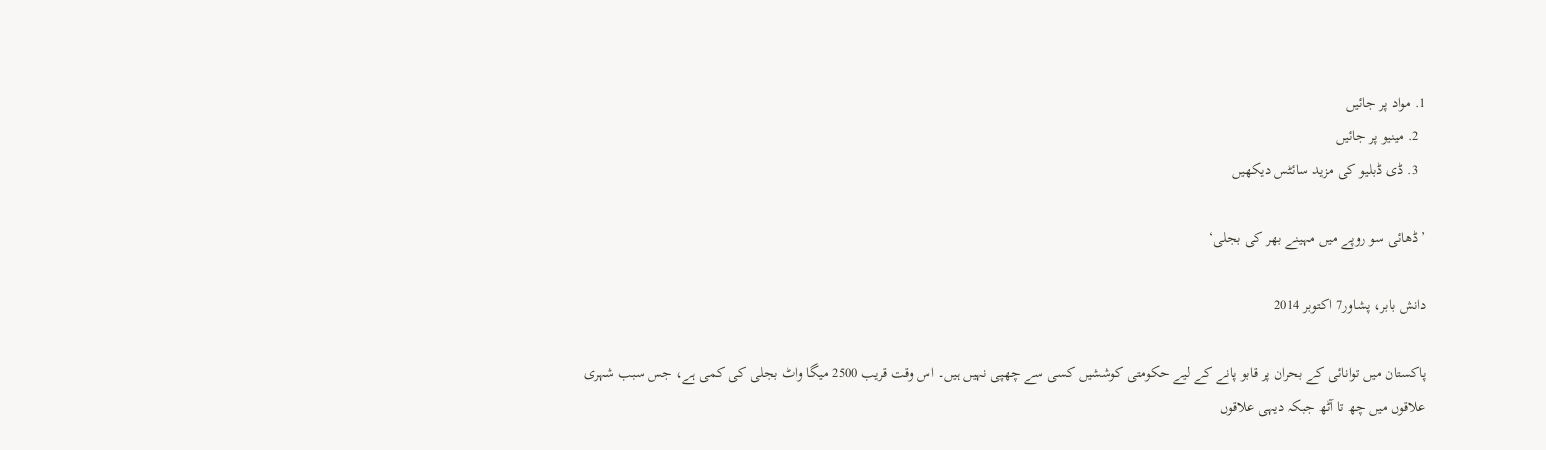1. مواد پر جائیں
  2. مینیو پر جائیں
  3. ڈی ڈبلیو کی مزید سائٹس دیکھیں

’ڈھائی سو روپے ميں مہينے بھر کی بجلی‘

دانش بابر، پشاور7 اکتوبر 2014

پاکستان میں توانائی کے بحران پر قابو پانے کے ليے حکومتی کوششیں کسی سے چھپی نہیں ہیں۔ اس وقت قريب 2500 ميگا واٹ بجلی کی کمی ہے، جس سبب شہری علاقوں میں چھ تا آٹھ جبکہ دیہی علاقوں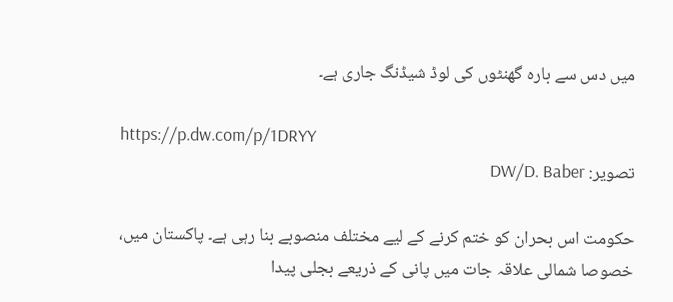میں دس سے بارہ گھنٹوں کی لوڈ شیڈنگ جاری ہے۔

https://p.dw.com/p/1DRYY
تصویر: DW/D. Baber

حکومت اس بحران کو ختم کرنے کے ليے مختلف منصوبے بنا رہی ہے۔ پاکستان میں، خصوصا شمالی علاقہ جات میں پانی کے ذریعے بجلی پیدا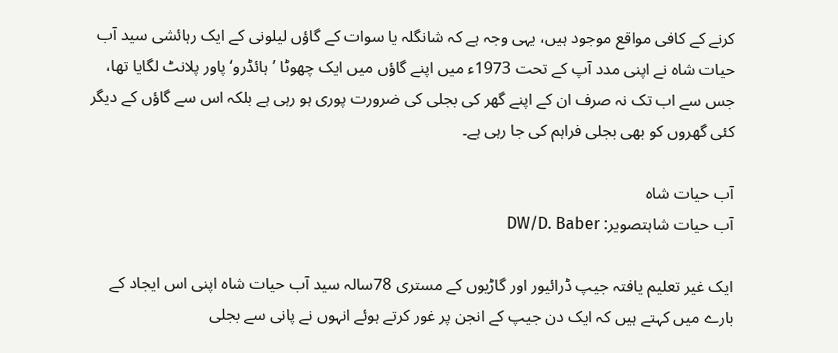کرنے کے کافی مواقع موجود ہیں، یہی وجہ ہے کہ شانگلہ يا سوات کے گاؤں لیلونی کے ایک رہائشی سید آب حیات شاہ نے اپنی مدد آپ کے تحت 1973ء میں اپنے گاؤں میں ایک چھوٹا ’ہائڈرو‘ پاور پلانٹ لگایا تھا، جس سے اب تک نہ صرف ان کے اپنے گھر کی بجلی کی ضرورت پوری ہو رہی ہے بلکہ اس سے گاؤں کے ديگر کئی گھروں کو بھی بجلی فراہم کی جا رہی ہے۔

آب حیات شاہ
آب حیات شاہتصویر: DW/D. Baber

ایک غیر تعلیم یافتہ جیپ ڈرائیور اور گاڑیوں کے مستری 78سالہ سید آب حیات شاہ اپنی اس ایجاد کے بارے میں کہتے ہیں کہ ایک دن جیپ کے انجن پر غور کرتے ہوئے انہوں نے پانی سے بجلی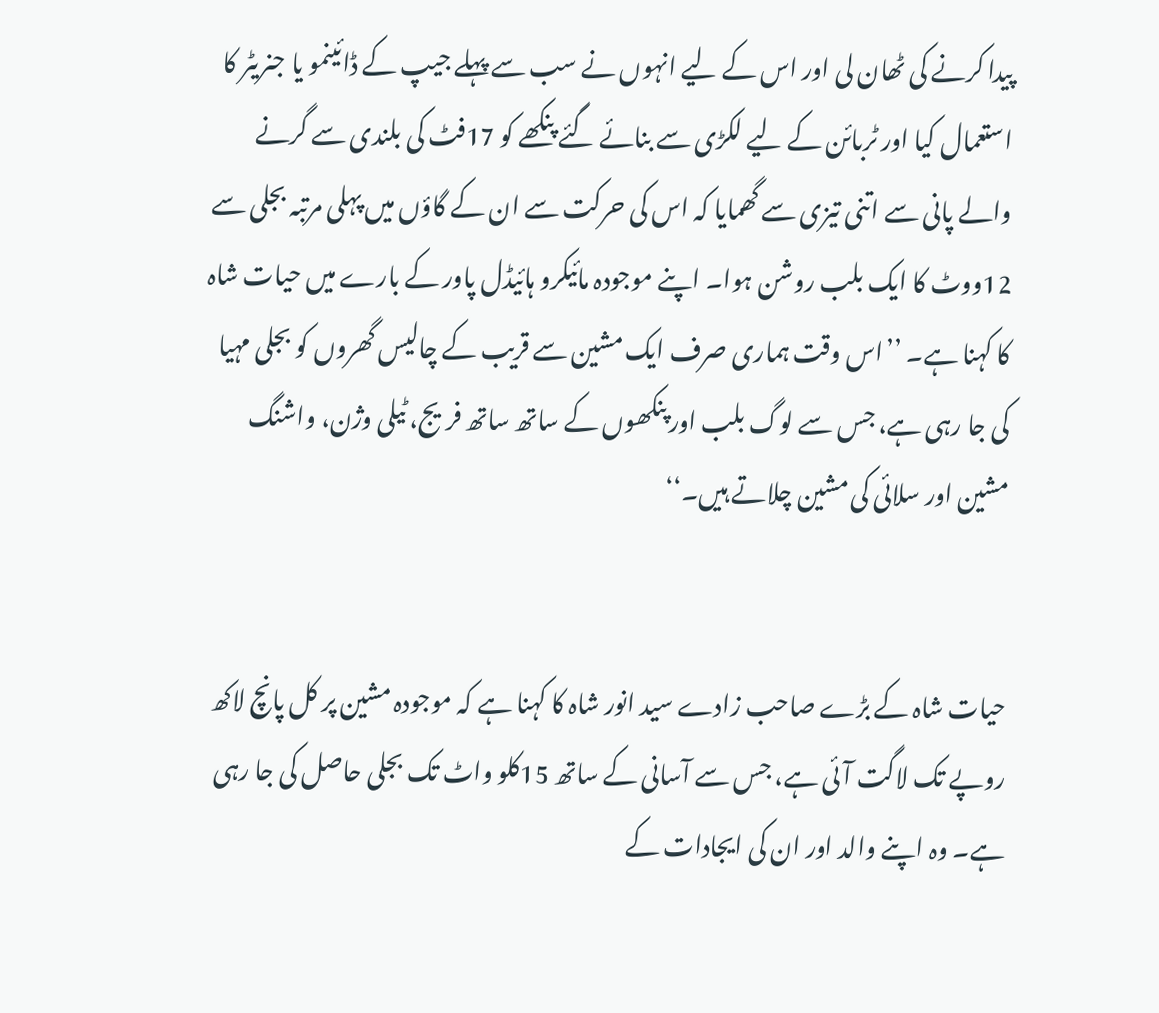پیدا کرنے کی ٹھان لی اور اس کے ليے انہوں نے سب سے پہلے جیپ کے ڈائینمو یا جنریٹر کا استعمال کیا اور ٹربائن کے ليے لکڑی سے بنائے گئے پنکھے کو 17فٹ کی بلندی سے گرنے والے پانی سے اتنی تیزی سے گھمایا کہ اس کی حرکت سے ان کے گاؤں میں پہلی مرتبہ بجلی سے 12ووٹ کا ايک بلب روشن ہوا۔ اپنے موجودہ مائیکرو ہائیڈل پاور کے بارے میں حیات شاہ کا کہنا ہے۔ ’’اس وقت ہماری صرف ایک مشین سے قریب کے چالیس گھروں کو بجلی مہیا کی جا رہی ہے، جس سے لوگ بلب اور پنکھوں کے ساتھ ساتھ فریج، ٹیلی وژن، واشنگ مشین اور سلائی کی مشین چلاتے ہیں۔‘‘


حیات شاہ کے بڑے صاحب زادے سید انور شاہ کا کہنا ہے کہ موجودہ مشین پر کل پانچ لاکھ روپے تک لاگت آئی ہے، جس سے آسانی کے ساتھ 15کلو واٹ تک بجلی حاصل کی جا رہی ہے۔ وہ اپنے والد اور ان کی ایجادات کے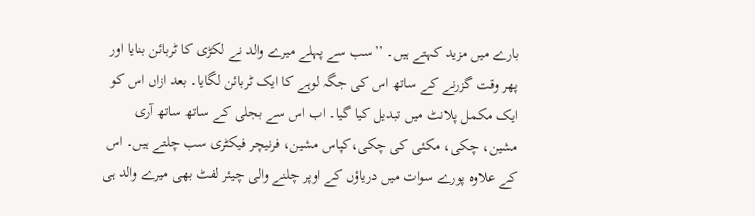بارے میں مزید کہتے ہیں۔ ’’سب سے پہلے میرے والد نے لکڑی کا ٹربائن بنایا اور پھر وقت گزرنے کے ساتھ اس کی جگہ لوہے کا ايک ٹربائن لگایا۔ بعد ازاں اس کو ايک مکمل پلانٹ میں تبدیل کیا گیا۔ اب اس سے بجلی کے ساتھ ساتھ آری مشین، چکی، مکئی کی چکی،کپاس مشین، فرنیچر فیکٹری سب چلتے ہیں۔ اس کے علاوہ پورے سوات میں دریاؤں کے اوپر چلنے والی چیئر لفٹ بھی میرے والد ہی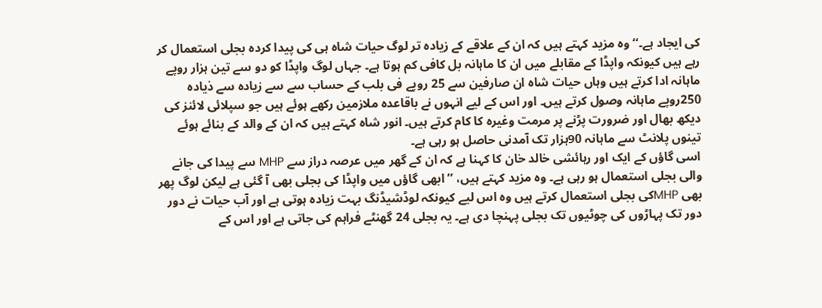کی ایجاد ہے۔‘‘ وہ مزید کہتے ہیں کہ ان کے علاقے کے زیادہ تر لوگ حيات شاہ ہی کی پیدا کردہ بجلی استعمال کر رہے ہیں کیونکہ واپڈا کے مقابلے میں ان کا ماہانہ بل کافی کم ہوتا ہے۔ جہاں لوگ واپڈا کو دو سے تین ہزار روپے ماہانہ ادا کرتے ہیں وہاں حيات شاہ ان صارفین سے 25 روپے فی بلب کے حساب سے سے زیادہ سے ذیادہ 250روپے ماہانہ وصول کرتے ہیں۔ اور اس کے ليے انہوں نے باقاعدہ ملازمین رکھے ہوئے ہیں جو سپلائی لائنز کی دیکھ بھال اور ضرورت پڑنے پر مرمت وغيرہ کا کام کرتے ہیں۔ انور شاہ کہتے ہیں کہ ان کے والد کے بنائے ہوئے تینوں پلانٹ سے ماہانہ 90ہزار تک آمدنی حاصل ہو رہی ہے۔
اسی گاؤں کے ایک اور رہائشی خالد خان کا کہنا ہے کہ ان کے گھر میں عرصہ دراز سے MHP سے پیدا کی جانے والی بجلی استعمال ہو رہی ہے۔ وہ مزید کہتے ہیں، ’’ابھی گاؤں میں واپڈا کی بجلی بھی آ گئی ہے لیکن لوگ پھر بھی MHPکی بجلی استعمال کرتے ہیں وہ اس ليے کيونکہ لوڈشیڈنگ بہت زیادہ ہوتی ہے اور آب حیات نے دور دور تک پہاڑوں کی چوٹیوں تک بجلی پہنچا دی ہے۔ یہ بجلی 24 گھنٹے فراہم کی جاتی ہے اور اس کے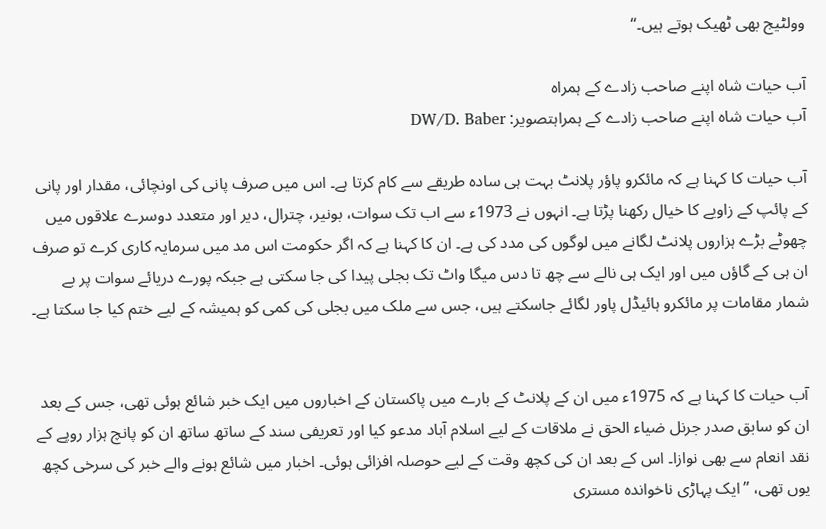وولٹیج بھی ٹھیک ہوتے ہيں۔‘‘

آب حیات شاہ اپنے صاحب زادے کے ہمراہ
آب حیات شاہ اپنے صاحب زادے کے ہمراہتصویر: DW/D. Baber

آب حیات کا کہنا ہے کہ مائکرو پاؤر پلانٹ بہت ہی سادہ طریقے سے کام کرتا ہے۔ اس میں صرف پانی کی اونچائی، مقدار اور پانی کے پائپ کے زاویے کا خیال رکھنا پڑتا ہے۔ انہوں نے 1973ء سے اب تک سوات، بونیر، چترال، دیر اور متعدد دوسرے علاقوں میں چھوٹے بڑے ہزاروں پلانٹ لگانے میں لوگوں کی مدد کی ہے۔ ان کا کہنا ہے کہ اگر حکومت اس مد میں سرمایہ کاری کرے تو صرف ان ہی کے گاؤں میں اور ایک ہی نالے سے چھ تا دس میگا واٹ تک بجلی پیدا کی جا سکتی ہے جبکہ پورے دریائے سوات پر بے شمار مقامات پر مائکرو ہائیڈل پاور لگائے جاسکتے ہیں، جس سے ملک میں بجلی کی کمی کو ہمیشہ کے ليے ختم کیا جا سکتا ہے۔


آب حیات کا کہنا ہے کہ 1975ء میں ان کے پلانٹ کے بارے میں پاکستان کے اخباروں میں ایک خبر شائع ہوئی تھی، جس کے بعد ان کو سابق صدر جرنل ضیاء الحق نے ملاقات کے ليے اسلام آباد مدعو کیا اور تعریفی سند کے ساتھ ساتھ ان کو پانچ ہزار روپے کے نقد انعام سے بھی نوازا۔ اس کے بعد ان کی کچھ وقت کے ليے حوصلہ افزائی ہوئی۔ اخبار میں شائع ہونے والے خبر کی سرخی کچھ یوں تھی، ’’ایک پہاڑی ناخواندہ مستری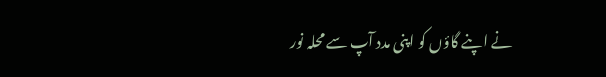نے اپنے گاؤں کو اپنی مدد آپ سے محلہ نور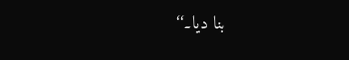بنا دیا۔‘‘